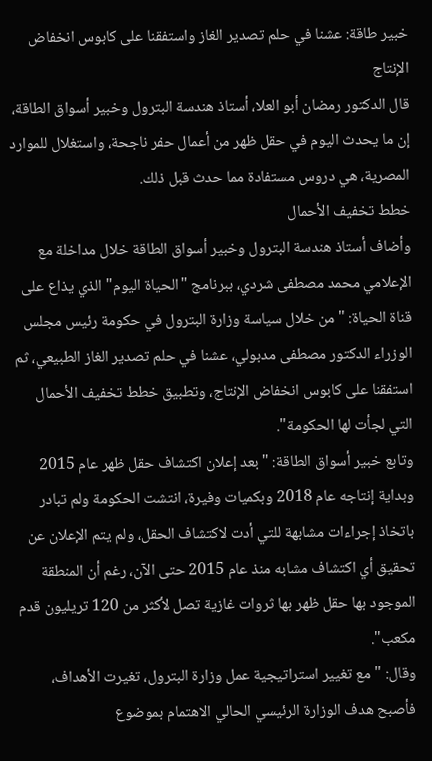خبير طاقة: عشنا في حلم تصدير الغاز واستفقنا على كابوس انخفاض الإنتاج
قال الدكتور رمضان أبو العلا، أستاذ هندسة البترول وخبير أسواق الطاقة، إن ما يحدث اليوم في حقل ظهر من أعمال حفر ناجحة، واستغلال للموارد المصرية، هي دروس مستفادة مما حدث قبل ذلك.
خطط تخفيف الأحمال
وأضاف أستاذ هندسة البترول وخبير أسواق الطاقة خلال مداخلة مع الإعلامي محمد مصطفى شردي، ببرنامج "الحياة اليوم" الذي يذاع على قناة الحياة: "من خلال سياسة وزارة البترول في حكومة رئيس مجلس الوزراء الدكتور مصطفى مدبولي، عشنا في حلم تصدير الغاز الطبيعي، ثم استفقنا على كابوس انخفاض الإنتاج، وتطبيق خطط تخفيف الأحمال التي لجأت لها الحكومة".
وتابع خبير أسواق الطاقة: "بعد إعلان اكتشاف حقل ظهر عام 2015 وبداية إنتاجه عام 2018 وبكميات وفيرة، انتشت الحكومة ولم تبادر باتخاذ إجراءات مشابهة للتي أدت لاكتشاف الحقل، ولم يتم الإعلان عن تحقيق أي اكتشاف مشابه منذ عام 2015 حتى الآن، رغم أن المنطقة الموجود بها حقل ظهر بها ثروات غازية تصل لأكثر من 120 تريليون قدم مكعب".
وقال: "مع تغيير استراتيجية عمل وزارة البترول، تغيرت الأهداف، فأصبح هدف الوزارة الرئيسي الحالي الاهتمام بموضوع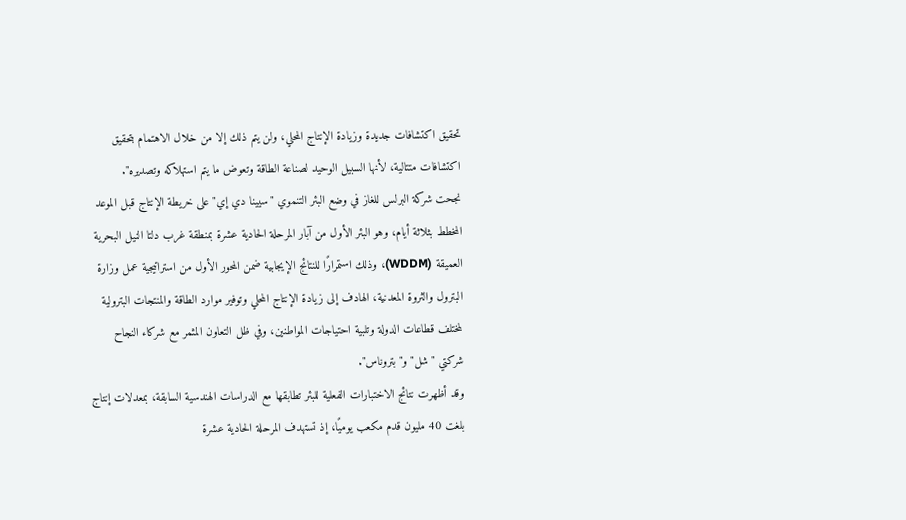تحقيق اكتشافات جديدة وزيادة الإنتاج المحلي، ولن يتم ذلك إلا من خلال الاهتمام بتحقيق اكتشافات متتالية، لأنها السبيل الوحيد لصناعة الطاقة وتعوض ما يتم استهلاكه وتصديره".
نجحت شركة البرلس للغاز في وضع البئر التنموي "سيينا دي إي" على خريطة الإنتاج قبل الموعد المخطط بثلاثة أيام، وهو البئر الأول من آبار المرحلة الحادية عشرة بمنطقة غرب دلتا النيل البحرية العميقة (WDDM)، وذلك استمرارًا للنتائج الإيجابية ضمن المحور الأول من استراتيجية عمل وزارة البترول والثروة المعدنية، الهادف إلى زيادة الإنتاج المحلي وتوفير موارد الطاقة والمنتجات البترولية لمختلف قطاعات الدولة وتلبية احتياجات المواطنين، وفي ظل التعاون المثمر مع شركاء النجاح شركتي "شل" و"بتروناس".
وقد أظهرت نتائج الاختبارات الفعلية للبئر تطابقها مع الدراسات الهندسية السابقة، بمعدلات إنتاج بلغت 40 مليون قدم مكعب يوميًا، إذ تستهدف المرحلة الحادية عشرة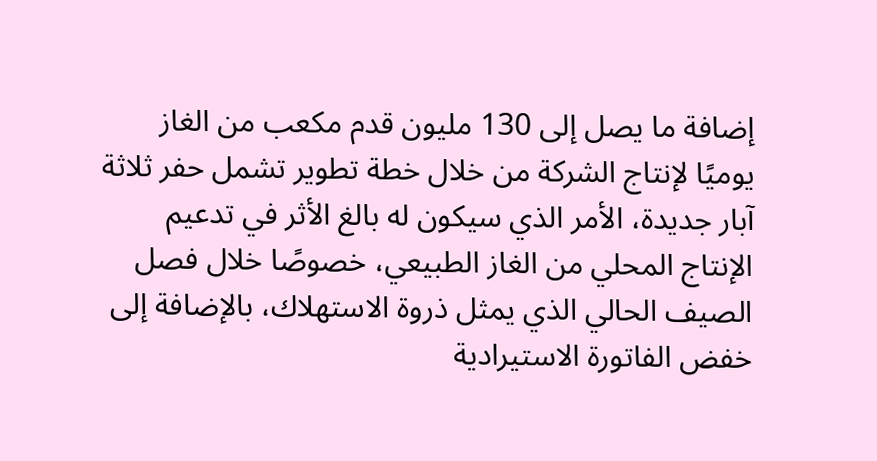إضافة ما يصل إلى 130 مليون قدم مكعب من الغاز يوميًا لإنتاج الشركة من خلال خطة تطوير تشمل حفر ثلاثة آبار جديدة، الأمر الذي سيكون له بالغ الأثر في تدعيم الإنتاج المحلي من الغاز الطبيعي، خصوصًا خلال فصل الصيف الحالي الذي يمثل ذروة الاستهلاك، بالإضافة إلى خفض الفاتورة الاستيرادية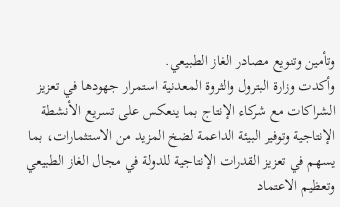وتأمين وتنويع مصادر الغاز الطبيعي.
وأكدت وزارة البترول والثروة المعدنية استمرار جهودها في تعزيز الشراكات مع شركاء الإنتاج بما ينعكس على تسريع الأنشطة الإنتاجية وتوفير البيئة الداعمة لضخ المزيد من الاستثمارات، بما يسهم في تعزيز القدرات الإنتاجية للدولة في مجال الغاز الطبيعي وتعظيم الاعتماد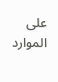على الموارد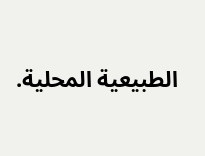الطبيعية المحلية.